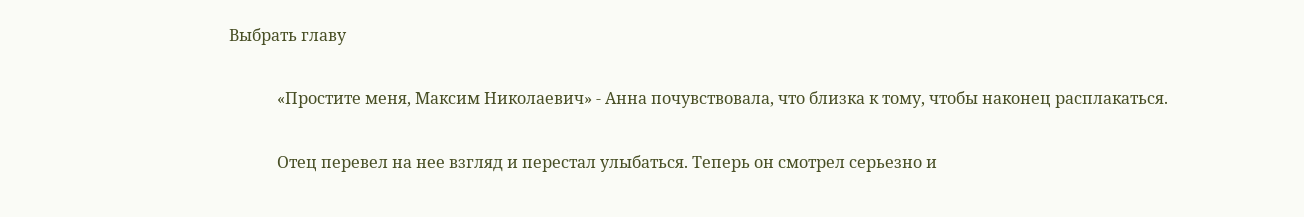Выбрать главу

            «Простите меня, Максим Николаевич» - Анна почувствовала, что близка к тому, чтобы наконец расплакаться.

            Отец перевел на нее взгляд и перестал улыбаться. Теперь он смотрел серьезно и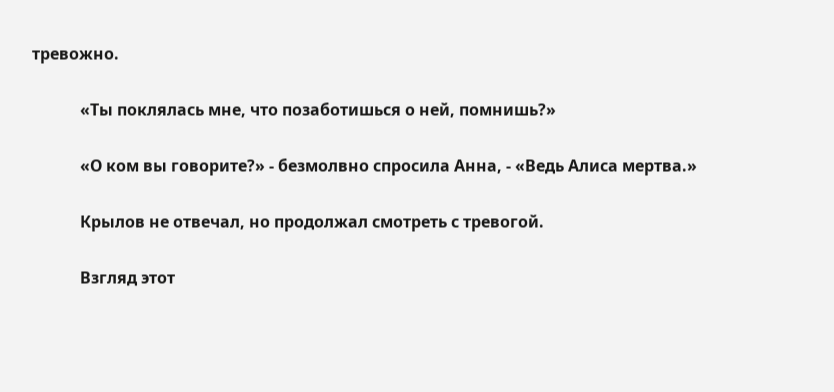тревожно.

            «Ты поклялась мне, что позаботишься о ней, помнишь?»

            «О ком вы говорите?» - безмолвно спросила Анна, - «Ведь Алиса мертва.»

            Крылов не отвечал, но продолжал смотреть с тревогой.

            Взгляд этот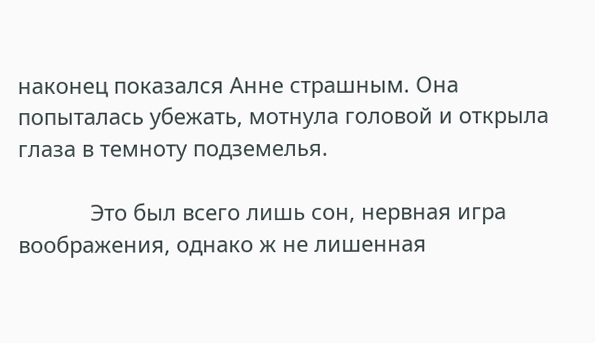наконец показался Анне страшным. Она попыталась убежать, мотнула головой и открыла глаза в темноту подземелья.

            Это был всего лишь сон, нервная игра воображения, однако ж не лишенная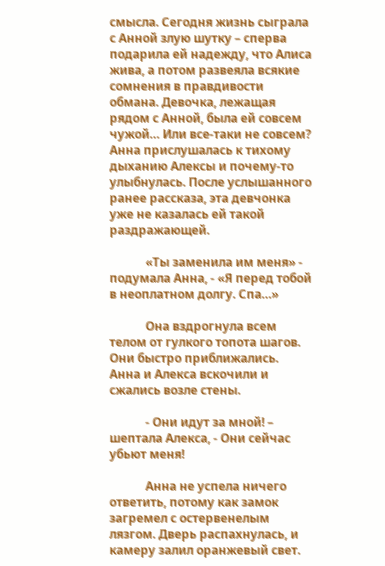смысла. Сегодня жизнь сыграла с Анной злую шутку – сперва подарила ей надежду, что Алиса жива, а потом развеяла всякие сомнения в правдивости обмана. Девочка, лежащая рядом с Анной, была ей совсем чужой… Или все-таки не совсем? Анна прислушалась к тихому дыханию Алексы и почему-то улыбнулась. После услышанного ранее рассказа, эта девчонка уже не казалась ей такой раздражающей.

            «Ты заменила им меня» - подумала Анна, - «Я перед тобой в неоплатном долгу. Спа…»

            Она вздрогнула всем телом от гулкого топота шагов. Они быстро приближались. Анна и Алекса вскочили и сжались возле стены.

            - Они идут за мной! – шептала Алекса, - Они сейчас убьют меня!

            Анна не успела ничего ответить, потому как замок загремел с остервенелым лязгом. Дверь распахнулась, и камеру залил оранжевый свет.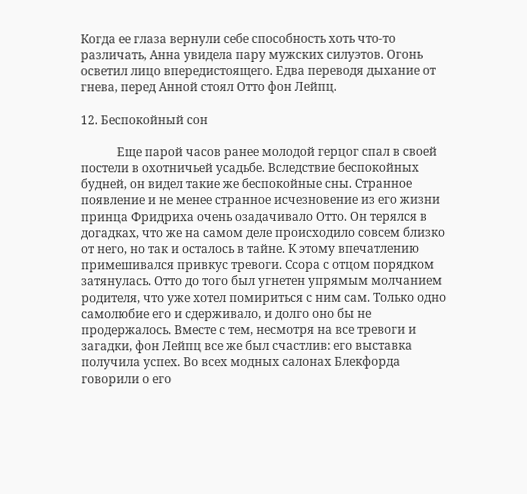Когда ее глаза вернули себе способность хоть что-то различать, Анна увидела пару мужских силуэтов. Огонь осветил лицо впередистоящего. Едва переводя дыхание от гнева, перед Анной стоял Отто фон Лейпц.

12. Беспокойный сон

            Еще парой часов ранее молодой герцог спал в своей постели в охотничьей усадьбе. Вследствие беспокойных будней, он видел такие же беспокойные сны. Странное появление и не менее странное исчезновение из его жизни принца Фридриха очень озадачивало Отто. Он терялся в догадках, что же на самом деле происходило совсем близко от него, но так и осталось в тайне. К этому впечатлению примешивался привкус тревоги. Ссора с отцом порядком затянулась. Отто до того был угнетен упрямым молчанием родителя, что уже хотел помириться с ним сам. Только одно самолюбие его и сдерживало, и долго оно бы не продержалось. Вместе с тем, несмотря на все тревоги и загадки, фон Лейпц все же был счастлив: его выставка получила успех. Во всех модных салонах Блекфорда говорили о его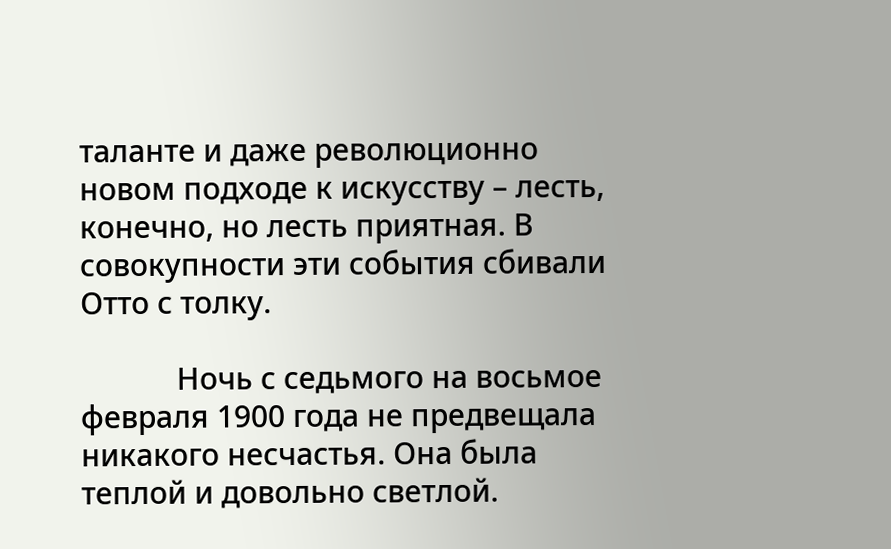таланте и даже революционно новом подходе к искусству – лесть, конечно, но лесть приятная. В совокупности эти события сбивали Отто с толку.

            Ночь с седьмого на восьмое февраля 1900 года не предвещала никакого несчастья. Она была теплой и довольно светлой.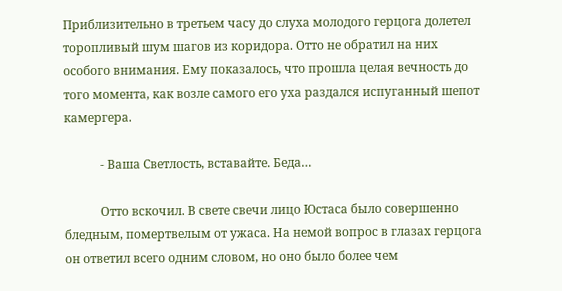Приблизительно в третьем часу до слуха молодого герцога долетел торопливый шум шагов из коридора. Отто не обратил на них особого внимания. Ему показалось, что прошла целая вечность до того момента, как возле самого его уха раздался испуганный шепот камергера.

            - Ваша Светлость, вставайте. Беда…

            Отто вскочил. В свете свечи лицо Юстаса было совершенно бледным, помертвелым от ужаса. На немой вопрос в глазах герцога он ответил всего одним словом, но оно было более чем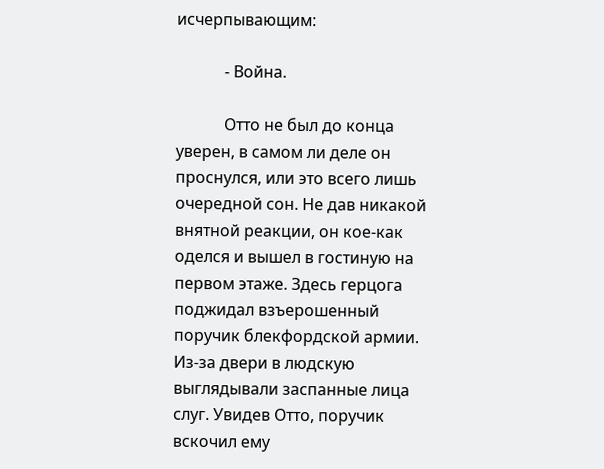исчерпывающим:

            - Война.

            Отто не был до конца уверен, в самом ли деле он проснулся, или это всего лишь очередной сон. Не дав никакой внятной реакции, он кое-как оделся и вышел в гостиную на первом этаже. Здесь герцога поджидал взъерошенный поручик блекфордской армии. Из-за двери в людскую выглядывали заспанные лица слуг. Увидев Отто, поручик вскочил ему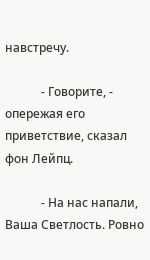навстречу.

            - Говорите, - опережая его приветствие, сказал фон Лейпц.

            - На нас напали, Ваша Светлость. Ровно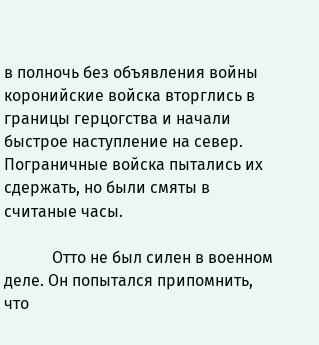в полночь без объявления войны коронийские войска вторглись в границы герцогства и начали быстрое наступление на север. Пограничные войска пытались их сдержать, но были смяты в считаные часы.

            Отто не был силен в военном деле. Он попытался припомнить, что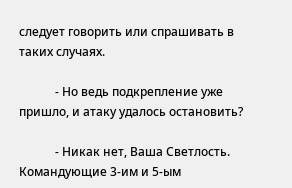следует говорить или спрашивать в таких случаях.

            - Но ведь подкрепление уже пришло, и атаку удалось остановить?

            - Никак нет, Ваша Светлость. Командующие 3-им и 5-ым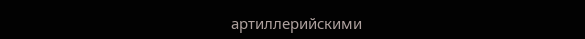артиллерийскими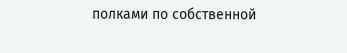полками по собственной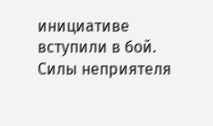инициативе вступили в бой. Силы неприятеля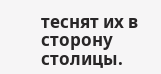теснят их в сторону столицы.